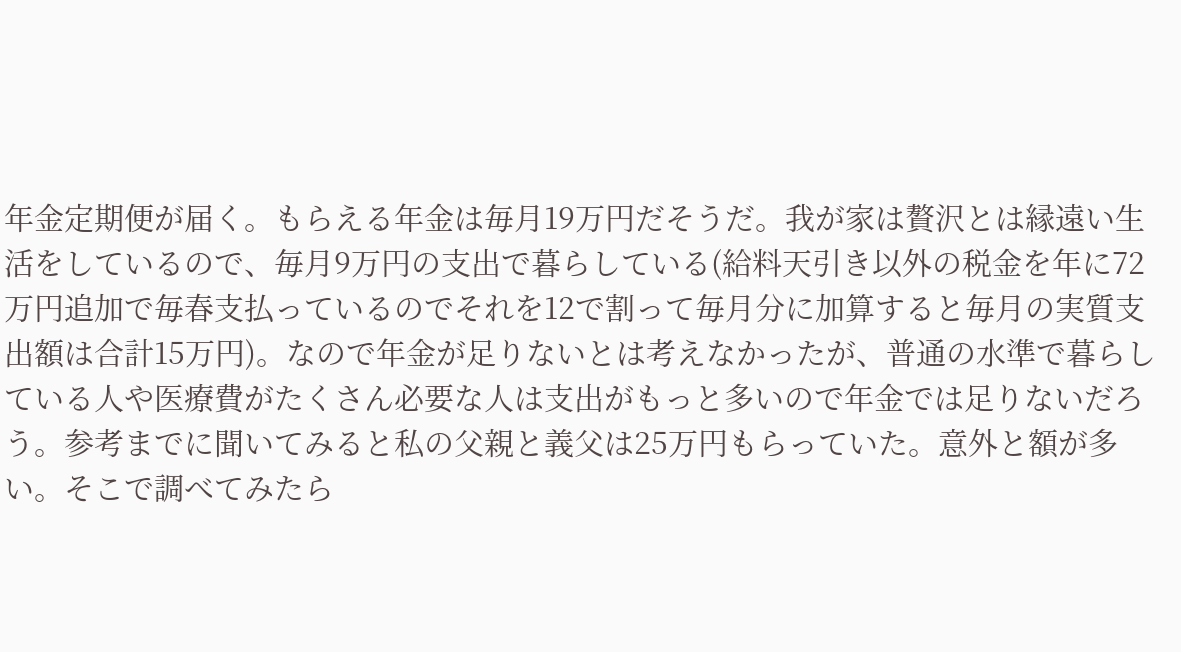年金定期便が届く。もらえる年金は毎月19万円だそうだ。我が家は贅沢とは縁遠い生活をしているので、毎月9万円の支出で暮らしている(給料天引き以外の税金を年に72万円追加で毎春支払っているのでそれを12で割って毎月分に加算すると毎月の実質支出額は合計15万円)。なので年金が足りないとは考えなかったが、普通の水準で暮らしている人や医療費がたくさん必要な人は支出がもっと多いので年金では足りないだろう。参考までに聞いてみると私の父親と義父は25万円もらっていた。意外と額が多い。そこで調べてみたら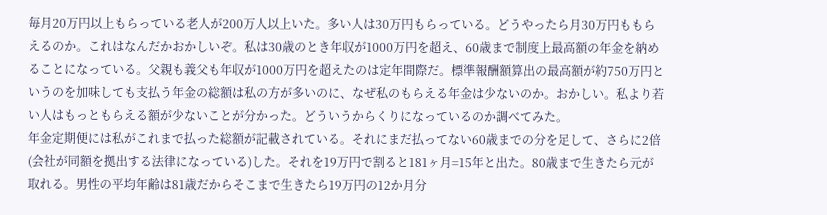毎月20万円以上もらっている老人が200万人以上いた。多い人は30万円もらっている。どうやったら月30万円ももらえるのか。これはなんだかおかしいぞ。私は30歳のとき年収が1000万円を超え、60歳まで制度上最高額の年金を納めることになっている。父親も義父も年収が1000万円を超えたのは定年間際だ。標準報酬額算出の最高額が約750万円というのを加味しても支払う年金の総額は私の方が多いのに、なぜ私のもらえる年金は少ないのか。おかしい。私より若い人はもっともらえる額が少ないことが分かった。どういうからくりになっているのか調べてみた。
年金定期便には私がこれまで払った総額が記載されている。それにまだ払ってない60歳までの分を足して、さらに2倍(会社が同額を拠出する法律になっている)した。それを19万円で割ると181ヶ月=15年と出た。80歳まで生きたら元が取れる。男性の平均年齢は81歳だからそこまで生きたら19万円の12か月分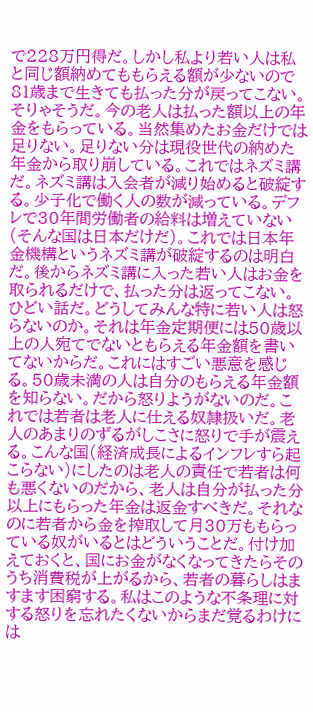で228万円得だ。しかし私より若い人は私と同じ額納めてももらえる額が少ないので81歳まで生きても払った分が戻ってこない。そりゃそうだ。今の老人は払った額以上の年金をもらっている。当然集めたお金だけでは足りない。足りない分は現役世代の納めた年金から取り崩している。これではネズミ講だ。ネズミ講は入会者が減り始めると破綻する。少子化で働く人の数が減っている。デフレで30年間労働者の給料は増えていない(そんな国は日本だけだ)。これでは日本年金機構というネズミ講が破綻するのは明白だ。後からネズミ講に入った若い人はお金を取られるだけで、払った分は返ってこない。ひどい話だ。どうしてみんな特に若い人は怒らないのか。それは年金定期便には50歳以上の人宛てでないともらえる年金額を書いてないからだ。これにはすごい悪意を感じる。50歳未満の人は自分のもらえる年金額を知らない。だから怒りようがないのだ。これでは若者は老人に仕える奴隷扱いだ。老人のあまりのずるがしこさに怒りで手が震える。こんな国(経済成長によるインフレすら起こらない)にしたのは老人の責任で若者は何も悪くないのだから、老人は自分が払った分以上にもらった年金は返金すべきだ。それなのに若者から金を搾取して月30万ももらっている奴がいるとはどういうことだ。付け加えておくと、国にお金がなくなってきたらそのうち消費税が上がるから、若者の暮らしはますます困窮する。私はこのような不条理に対する怒りを忘れたくないからまだ覚るわけには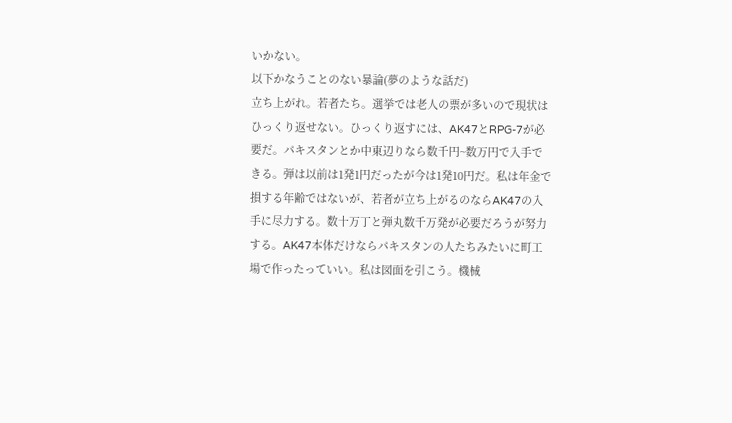いかない。
以下かなうことのない暴論(夢のような話だ)
立ち上がれ。若者たち。選挙では老人の票が多いので現状はひっくり返せない。ひっくり返すには、AK47とRPG-7が必要だ。パキスタンとか中東辺りなら数千円~数万円で入手できる。弾は以前は1発1円だったが今は1発10円だ。私は年金で損する年齢ではないが、若者が立ち上がるのならAK47の入手に尽力する。数十万丁と弾丸数千万発が必要だろうが努力する。AK47本体だけならパキスタンの人たちみたいに町工場で作ったっていい。私は図面を引こう。機械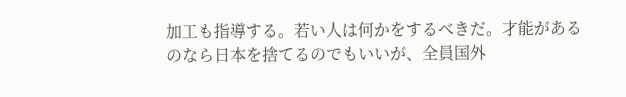加工も指導する。若い人は何かをするべきだ。才能があるのなら日本を捨てるのでもいいが、全員国外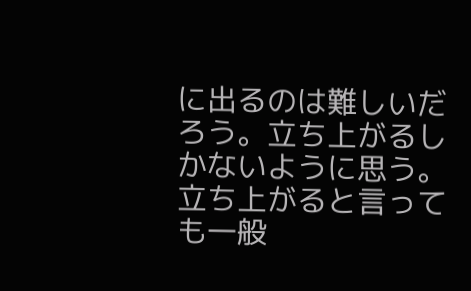に出るのは難しいだろう。立ち上がるしかないように思う。立ち上がると言っても一般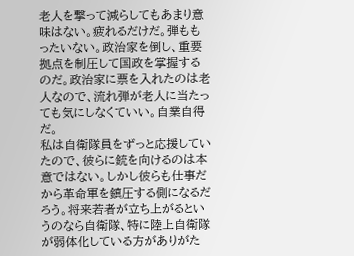老人を撃って減らしてもあまり意味はない。疲れるだけだ。弾ももったいない。政治家を倒し、重要拠点を制圧して国政を掌握するのだ。政治家に票を入れたのは老人なので、流れ弾が老人に当たっても気にしなくていい。自業自得だ。
私は自衛隊員をずっと応援していたので、彼らに銃を向けるのは本意ではない。しかし彼らも仕事だから革命軍を鎮圧する側になるだろう。将来若者が立ち上がるというのなら自衛隊、特に陸上自衛隊が弱体化している方がありがた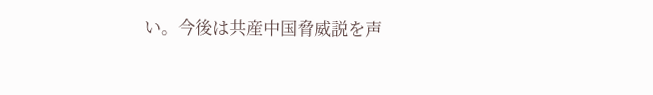い。今後は共産中国脅威説を声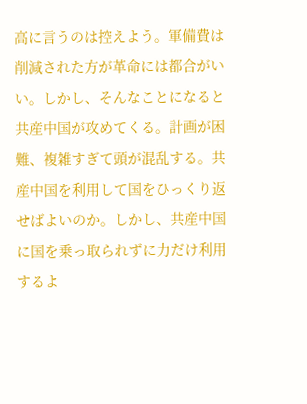高に言うのは控えよう。軍備費は削減された方が革命には都合がいい。しかし、そんなことになると共産中国が攻めてくる。計画が困難、複雑すぎて頭が混乱する。共産中国を利用して国をひっくり返せばよいのか。しかし、共産中国に国を乗っ取られずに力だけ利用するよ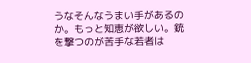うなそんなうまい手があるのか。もっと知恵が欲しい。銃を撃つのが苦手な若者は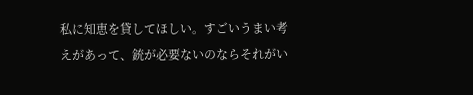私に知恵を貸してほしい。すごいうまい考えがあって、銃が必要ないのならそれがい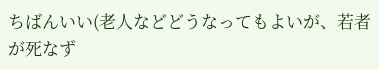ちばんいい(老人などどうなってもよいが、若者が死なず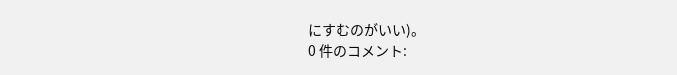にすむのがいい)。
0 件のコメント: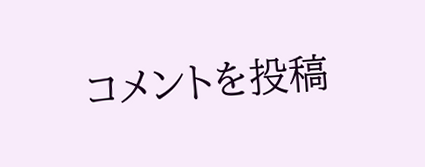コメントを投稿